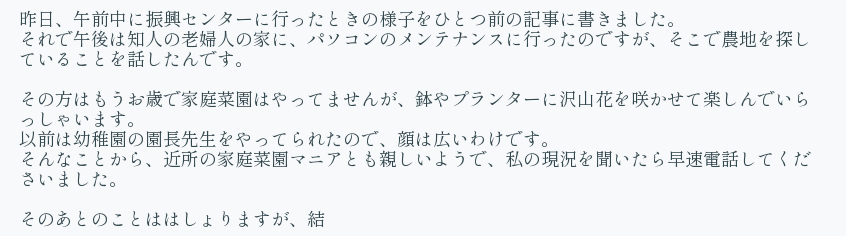昨日、午前中に振興センターに行ったときの様子をひとつ前の記事に書きました。
それで午後は知人の老婦人の家に、パソコンのメンテナンスに行ったのですが、そこで農地を探していることを話したんです。

その方はもうお歳で家庭菜園はやってませんが、鉢やプランターに沢山花を咲かせて楽しんでいらっしゃいます。
以前は幼稚園の園長先生をやってられたので、顔は広いわけです。
そんなことから、近所の家庭菜園マニアとも親しいようで、私の現況を聞いたら早速電話してくださいました。

そのあとのことははしょりますが、結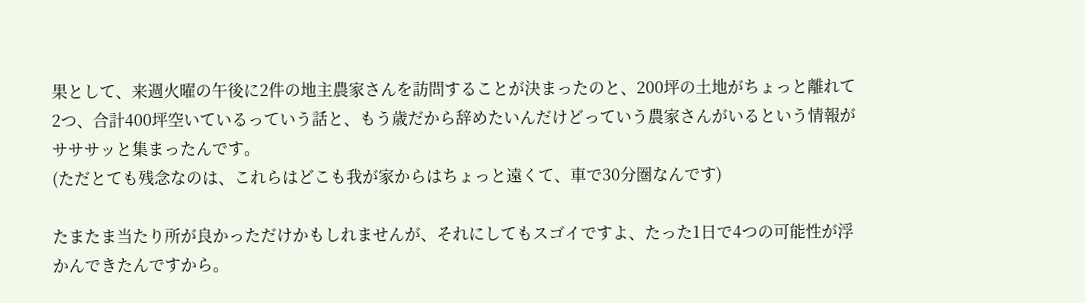果として、来週火曜の午後に2件の地主農家さんを訪問することが決まったのと、200坪の土地がちょっと離れて2つ、合計400坪空いているっていう話と、もう歳だから辞めたいんだけどっていう農家さんがいるという情報がサササッと集まったんです。
(ただとても残念なのは、これらはどこも我が家からはちょっと遠くて、車で30分圏なんです)

たまたま当たり所が良かっただけかもしれませんが、それにしてもスゴイですよ、たった1日で4つの可能性が浮かんできたんですから。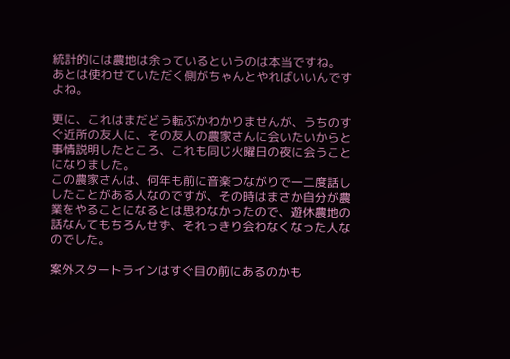統計的には農地は余っているというのは本当ですね。
あとは使わせていただく側がちゃんとやればいいんですよね。

更に、これはまだどう転ぶかわかりませんが、うちのすぐ近所の友人に、その友人の農家さんに会いたいからと事情説明したところ、これも同じ火曜日の夜に会うことになりました。
この農家さんは、何年も前に音楽つながりで一二度話ししたことがある人なのですが、その時はまさか自分が農業をやることになるとは思わなかったので、遊休農地の話なんてもちろんせず、それっきり会わなくなった人なのでした。

案外スタートラインはすぐ目の前にあるのかも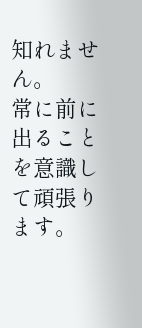知れません。
常に前に出ることを意識して頑張ります。